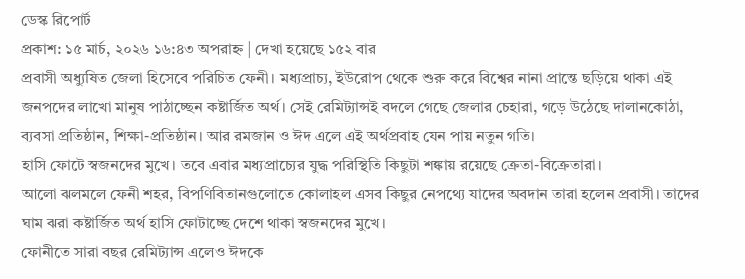ডেস্ক রিপোর্ট
প্রকাশ: ১৫ মার্চ, ২০২৬ ১৬:৪৩ অপরাহ্ন | দেখা হয়েছে ১৫২ বার
প্রবাসী অধ্যুষিত জেলা হিসেবে পরিচিত ফেনী। মধ্যপ্রাচ্য, ইউরোপ থেকে শুরু করে বিশ্বের নানা প্রান্তে ছড়িয়ে থাকা এই জনপদের লাখো মানুষ পাঠাচ্ছেন কষ্টার্জিত অর্থ। সেই রেমিট্যান্সই বদলে গেছে জেলার চেহারা, গড়ে উঠেছে দালানকোঠা, ব্যবসা প্রতিষ্ঠান, শিক্ষা-প্রতিষ্ঠান। আর রমজান ও ঈদ এলে এই অর্থপ্রবাহ যেন পায় নতুন গতি।
হাসি ফোটে স্বজনদের মুখে। তবে এবার মধ্যপ্রাচ্যের যুদ্ধ পরিস্থিতি কিছুটা শঙ্কায় রয়েছে ক্রেতা-বিক্রেতারা।
আলো ঝলমলে ফেনী শহর, বিপণিবিতানগুলোতে কোলাহল এসব কিছুর নেপথ্যে যাদের অবদান তারা হলেন প্রবাসী। তাদের ঘাম ঝরা কষ্টার্জিত অর্থ হাসি ফোটাচ্ছে দেশে থাকা স্বজনদের মুখে।
ফোনীতে সারা বছর রেমিট্যান্স এলেও ঈদকে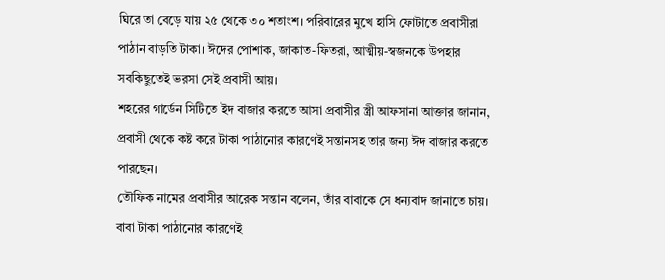ঘিরে তা বেড়ে যায় ২৫ থেকে ৩০ শতাংশ। পরিবারের মুখে হাসি ফোটাতে প্রবাসীরা পাঠান বাড়তি টাকা। ঈদের পোশাক, জাকাত-ফিতরা, আত্মীয়-স্বজনকে উপহার সবকিছুতেই ভরসা সেই প্রবাসী আয়।
শহরের গার্ডেন সিটিতে ইদ বাজার করতে আসা প্রবাসীর স্ত্রী আফসানা আক্তার জানান, প্রবাসী থেকে কষ্ট করে টাকা পাঠানোর কারণেই সন্তানসহ তার জন্য ঈদ বাজার করতে পারছেন।
তৌফিক নামের প্রবাসীর আরেক সন্তান বলেন, তাঁর বাবাকে সে ধন্যবাদ জানাতে চায়। বাবা টাকা পাঠানোর কারণেই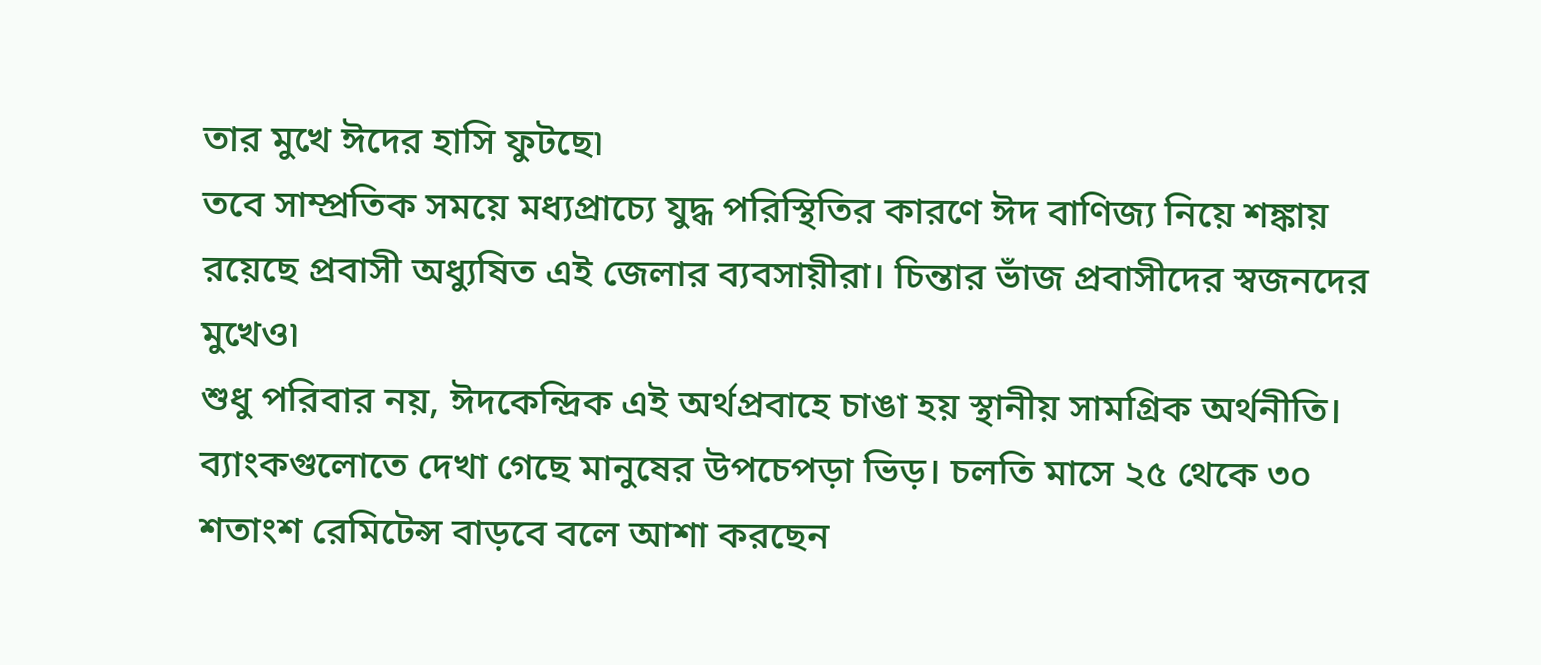তার মুখে ঈদের হাসি ফুটছে৷
তবে সাম্প্রতিক সময়ে মধ্যপ্রাচ্যে যুদ্ধ পরিস্থিতির কারণে ঈদ বাণিজ্য নিয়ে শঙ্কায় রয়েছে প্রবাসী অধ্যুষিত এই জেলার ব্যবসায়ীরা। চিন্তার ভাঁজ প্রবাসীদের স্বজনদের মুখেও৷
শুধু পরিবার নয়, ঈদকেন্দ্রিক এই অর্থপ্রবাহে চাঙা হয় স্থানীয় সামগ্রিক অর্থনীতি। ব্যাংকগুলোতে দেখা গেছে মানুষের উপচেপড়া ভিড়। চলতি মাসে ২৫ থেকে ৩০ শতাংশ রেমিটেন্স বাড়বে বলে আশা করছেন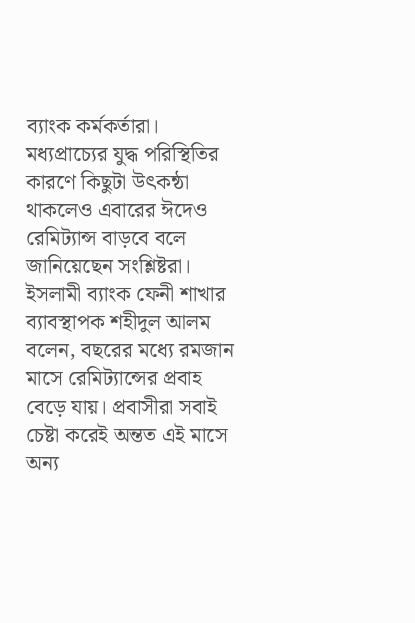ব্যাংক কর্মকর্তারা।
মধ্যপ্রাচ্যের যুদ্ধ পরিস্থিতির কারণে কিছুটা উৎকন্ঠা থাকলেও এবারের ঈদেও রেমিট্যান্স বাড়বে বলে জানিয়েছেন সংশ্লিষ্টরা।
ইসলামী ব্যাংক ফেনী শাখার ব্যাবস্থাপক শহীদুল আলম বলেন, বছরের মধ্যে রমজান মাসে রেমিট্যান্সের প্রবাহ বেড়ে যায়। প্রবাসীরা সবাই চেষ্টা করেই অন্তত এই মাসে অন্য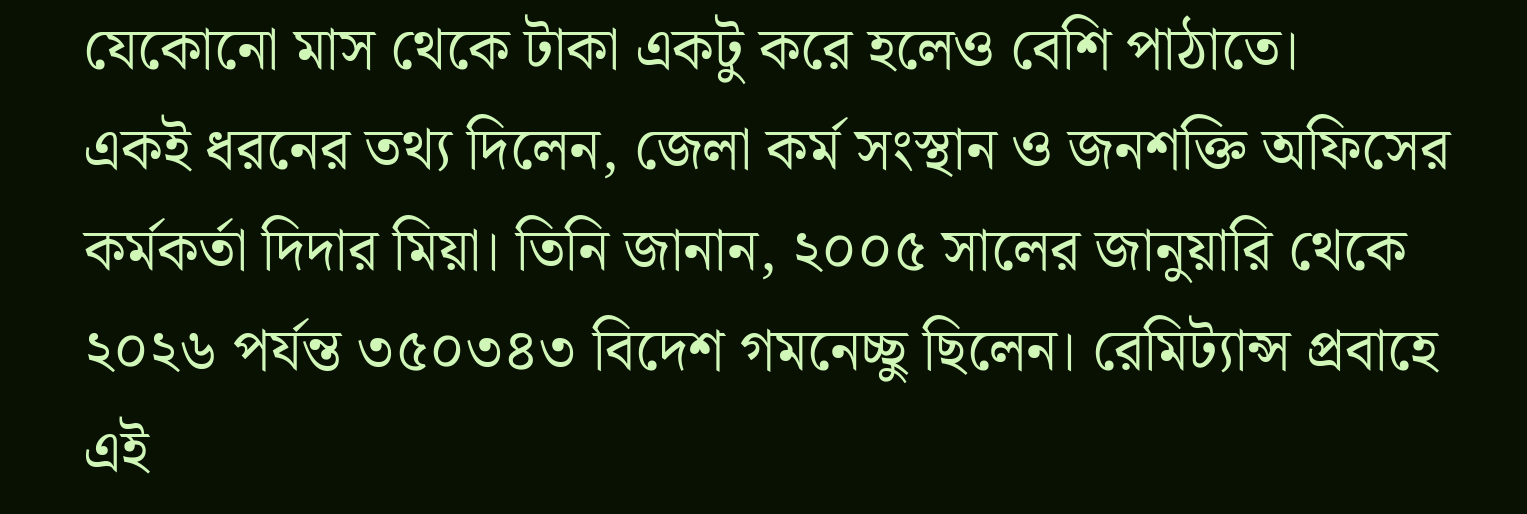যেকোনো মাস থেকে টাকা একটু করে হলেও বেশি পাঠাতে।
একই ধরনের তথ্য দিলেন, জেলা কর্ম সংস্থান ও জনশক্তি অফিসের কর্মকর্তা দিদার মিয়া। তিনি জানান, ২০০৫ সালের জানুয়ারি থেকে ২০২৬ পর্যন্ত ৩৫০৩৪৩ বিদেশ গমনেচ্ছু ছিলেন। রেমিট্যান্স প্রবাহে এই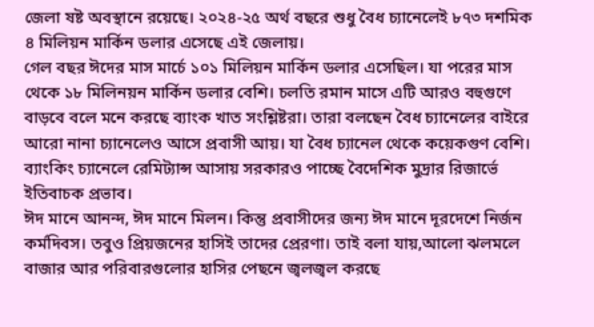জেলা ষষ্ট অবস্থানে রয়েছে। ২০২৪-২৫ অর্থ বছরে শুধু বৈধ চ্যানেলেই ৮৭৩ দশমিক ৪ মিলিয়ন মার্কিন ডলার এসেছে এই জেলায়।
গেল বছর ঈদের মাস মার্চে ১০১ মিলিয়ন মার্কিন ডলার এসেছিল। যা পরের মাস থেকে ১৮ মিলিনয়ন মার্কিন ডলার বেশি। চলতি রমান মাসে এটি আরও বহুগুণে বাড়বে বলে মনে করছে ব্যাংক খাত সংশ্লিষ্টরা। তারা বলছেন বৈধ চ্যানেলের বাইরে আরো নানা চ্যানেলেও আসে প্রবাসী আয়। যা বৈধ চ্যানেল থেকে কয়েকগুণ বেশি। ব্যাংকিং চ্যানেলে রেমিট্যান্স আসায় সরকারও পাচ্ছে বৈদেশিক মুদ্রার রিজার্ভে ইতিবাচক প্রভাব।
ঈদ মানে আনন্দ, ঈদ মানে মিলন। কিন্তু প্রবাসীদের জন্য ঈদ মানে দূরদেশে নির্জন কর্মদিবস। তবুও প্রিয়জনের হাসিই তাদের প্রেরণা। তাই বলা যায়,আলো ঝলমলে বাজার আর পরিবারগুলোর হাসির পেছনে জ্বলজ্বল করছে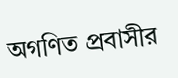অগণিত প্রবাসীর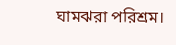ঘামঝরা পরিশ্রম।